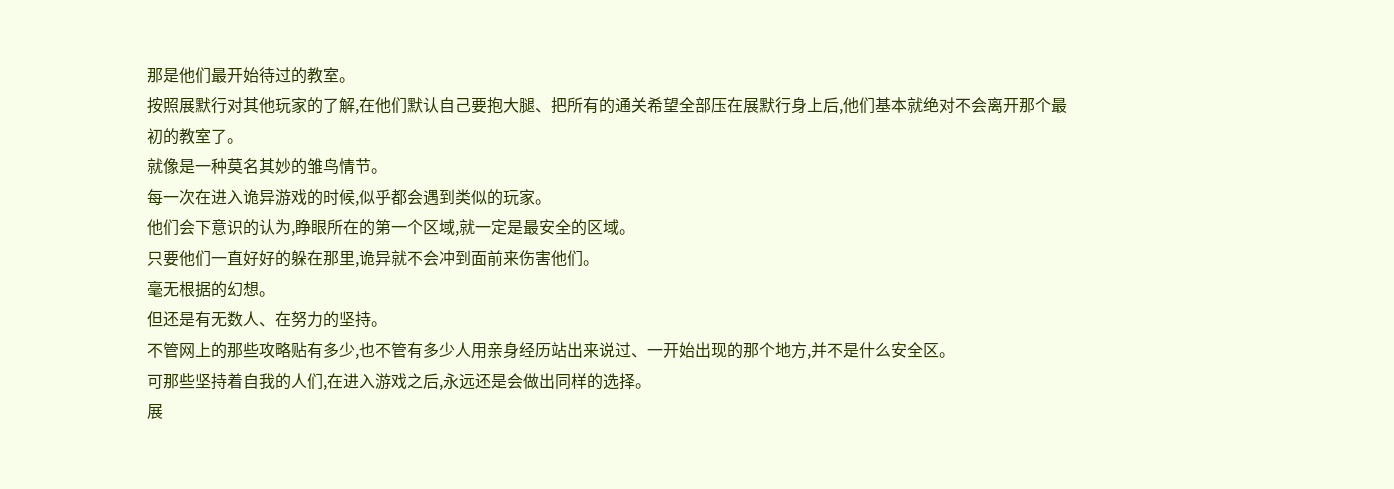那是他们最开始待过的教室。
按照展默行对其他玩家的了解,在他们默认自己要抱大腿、把所有的通关希望全部压在展默行身上后,他们基本就绝对不会离开那个最初的教室了。
就像是一种莫名其妙的雏鸟情节。
每一次在进入诡异游戏的时候,似乎都会遇到类似的玩家。
他们会下意识的认为,睁眼所在的第一个区域,就一定是最安全的区域。
只要他们一直好好的躲在那里,诡异就不会冲到面前来伤害他们。
毫无根据的幻想。
但还是有无数人、在努力的坚持。
不管网上的那些攻略贴有多少,也不管有多少人用亲身经历站出来说过、一开始出现的那个地方,并不是什么安全区。
可那些坚持着自我的人们,在进入游戏之后,永远还是会做出同样的选择。
展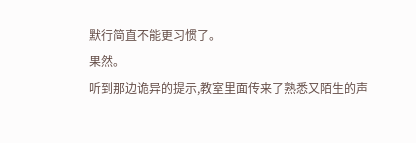默行简直不能更习惯了。
果然。
听到那边诡异的提示,教室里面传来了熟悉又陌生的声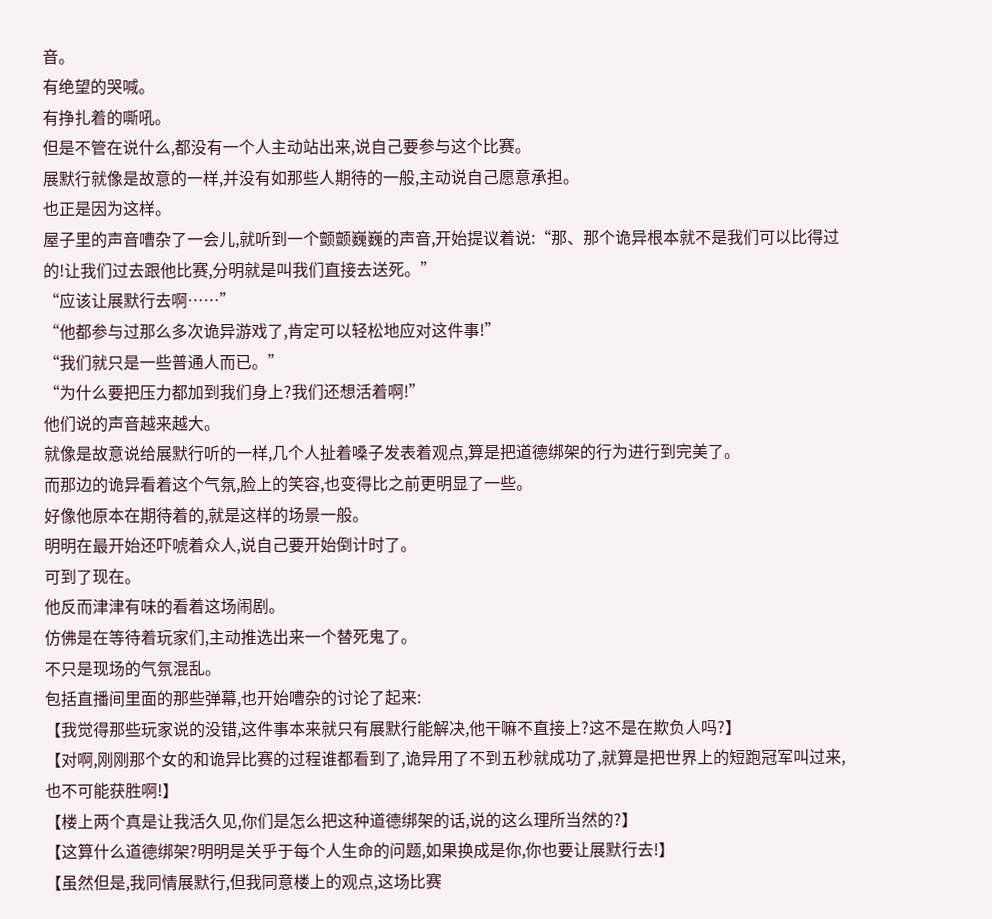音。
有绝望的哭喊。
有挣扎着的嘶吼。
但是不管在说什么,都没有一个人主动站出来,说自己要参与这个比赛。
展默行就像是故意的一样,并没有如那些人期待的一般,主动说自己愿意承担。
也正是因为这样。
屋子里的声音嘈杂了一会儿,就听到一个颤颤巍巍的声音,开始提议着说:“那、那个诡异根本就不是我们可以比得过的!让我们过去跟他比赛,分明就是叫我们直接去送死。”
“应该让展默行去啊……”
“他都参与过那么多次诡异游戏了,肯定可以轻松地应对这件事!”
“我们就只是一些普通人而已。”
“为什么要把压力都加到我们身上?我们还想活着啊!”
他们说的声音越来越大。
就像是故意说给展默行听的一样,几个人扯着嗓子发表着观点,算是把道德绑架的行为进行到完美了。
而那边的诡异看着这个气氛,脸上的笑容,也变得比之前更明显了一些。
好像他原本在期待着的,就是这样的场景一般。
明明在最开始还吓唬着众人,说自己要开始倒计时了。
可到了现在。
他反而津津有味的看着这场闹剧。
仿佛是在等待着玩家们,主动推选出来一个替死鬼了。
不只是现场的气氛混乱。
包括直播间里面的那些弹幕,也开始嘈杂的讨论了起来:
【我觉得那些玩家说的没错,这件事本来就只有展默行能解决,他干嘛不直接上?这不是在欺负人吗?】
【对啊,刚刚那个女的和诡异比赛的过程谁都看到了,诡异用了不到五秒就成功了,就算是把世界上的短跑冠军叫过来,也不可能获胜啊!】
【楼上两个真是让我活久见,你们是怎么把这种道德绑架的话,说的这么理所当然的?】
【这算什么道德绑架?明明是关乎于每个人生命的问题,如果换成是你,你也要让展默行去!】
【虽然但是,我同情展默行,但我同意楼上的观点,这场比赛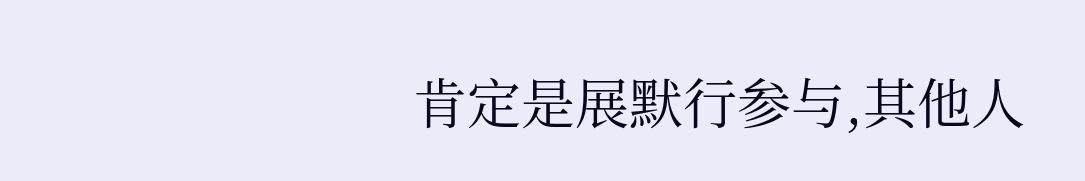肯定是展默行参与,其他人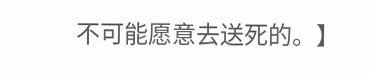不可能愿意去送死的。】